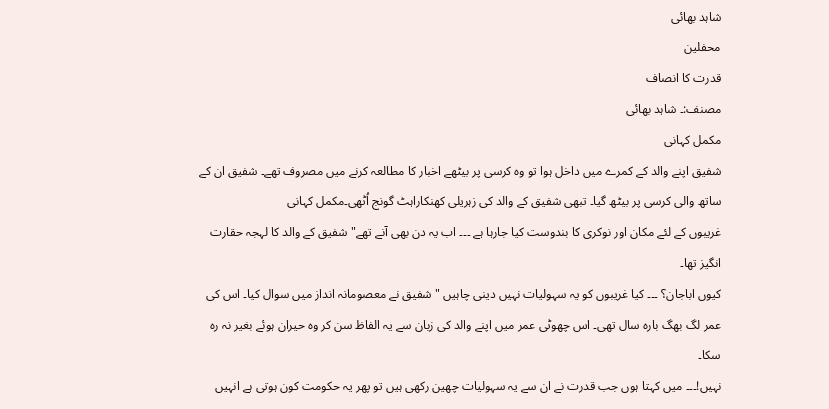شاہد بھائی
محفلین
قدرت کا انصاف
مصنف:۔ شاہد بھائی
مکمل کہانی
شفیق اپنے والد کے کمرے میں داخل ہوا تو وہ کرسی پر بیٹھے اخبار کا مطالعہ کرنے میں مصروف تھے۔ شفیق ان کے ساتھ والی کرسی پر بیٹھ گیا۔ تبھی شفیق کے والد کی زہریلی کھنکاراہٹ گونج اُٹھی۔مکمل کہانی
غریبوں کے لئے مکان اور نوکری کا بندوست کیا جارہا ہے ۔۔۔ اب یہ دن بھی آنے تھے" شفیق کے والد کا لہجہ حقارت انگیز تھا۔
کیوں اباجان؟ ۔۔۔ کیا غریبوں کو یہ سہولیات نہیں دینی چاہیں " شفیق نے معصومانہ انداز میں سوال کیا۔ اس کی عمر لگ بھگ بارہ سال تھی۔ اس چھوٹی عمر میں اپنے والد کی زبان سے یہ الفاظ سن کر وہ حیران ہوئے بغیر نہ رہ سکا۔
نہیں!۔۔۔ میں کہتا ہوں جب قدرت نے ان سے یہ سہولیات چھین رکھی ہیں تو پھر یہ حکومت کون ہوتی ہے انہیں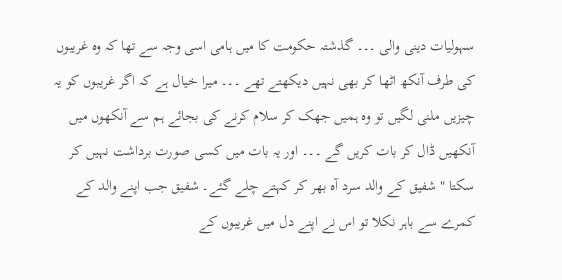سہولیات دینی والی ۔۔۔ گذشتہ حکومت کا میں ہامی اسی وجہ سے تھا کہ وہ غریبوں کی طرف آنکھ اٹھا کر بھی نہیں دیکھتے تھے ۔۔۔ میرا خیال ہے کہ اگر غریبوں کو یہ چیزیں ملنی لگیں تو وہ ہمیں جھک کر سلام کرنے کی بجائے ہم سے آنکھوں میں آنکھیں ڈال کر بات کریں گے ۔۔۔ اور یہ بات میں کسی صورت برداشت نہیں کر سکتا " شفیق کے والد سرد آہ بھر کر کہتے چلے گئے۔ شفیق جب اپنے والد کے کمرے سے باہر نکلا تو اس نے اپنے دل میں غریبوں کے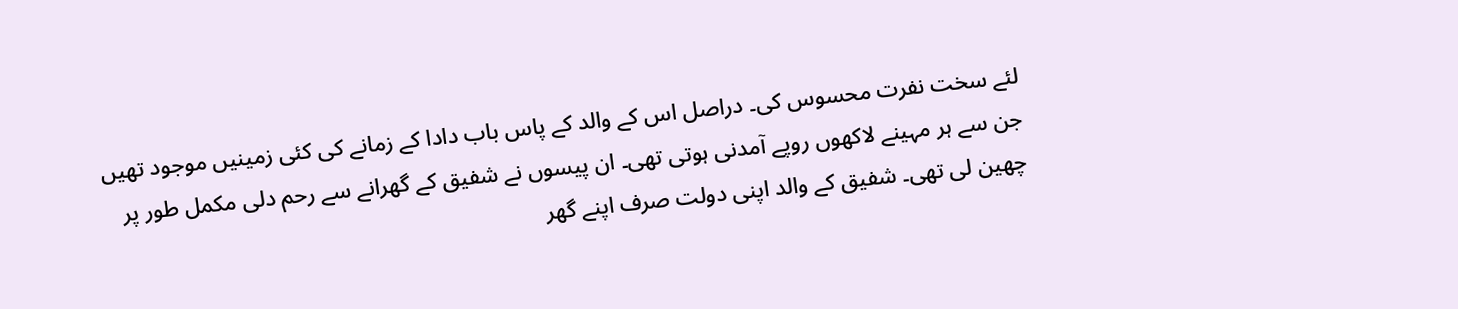لئے سخت نفرت محسوس کی۔ دراصل اس کے والد کے پاس باب دادا کے زمانے کی کئی زمینیں موجود تھیں جن سے ہر مہینے لاکھوں روپے آمدنی ہوتی تھی۔ ان پیسوں نے شفیق کے گھرانے سے رحم دلی مکمل طور پر چھین لی تھی۔ شفیق کے والد اپنی دولت صرف اپنے گھر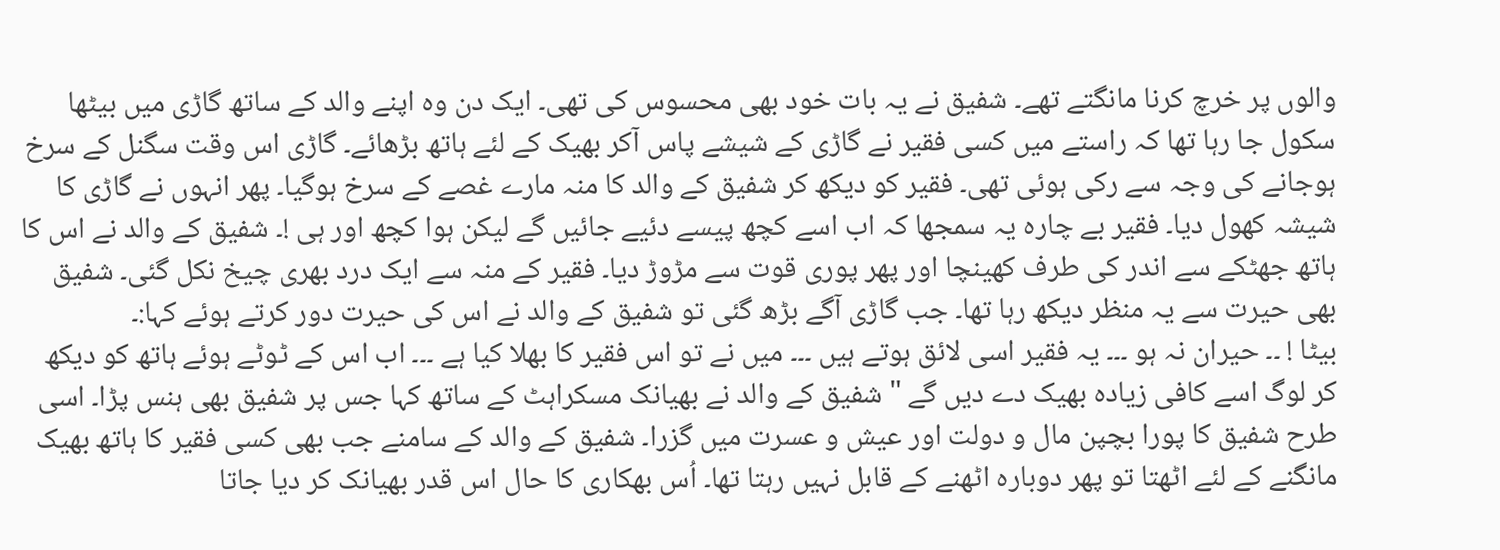والوں پر خرچ کرنا مانگتے تھے۔ شفیق نے یہ بات خود بھی محسوس کی تھی۔ ایک دن وہ اپنے والد کے ساتھ گاڑی میں بیٹھا سکول جا رہا تھا کہ راستے میں کسی فقیر نے گاڑی کے شیشے پاس آکر بھیک کے لئے ہاتھ بڑھائے۔ گاڑی اس وقت سگنل کے سرخ ہوجانے کی وجہ سے رکی ہوئی تھی۔ فقیر کو دیکھ کر شفیق کے والد کا منہ مارے غصے کے سرخ ہوگیا۔ پھر انہوں نے گاڑی کا شیشہ کھول دیا۔ فقیر بے چارہ یہ سمجھا کہ اب اسے کچھ پیسے دئیے جائیں گے لیکن ہوا کچھ اور ہی !۔ شفیق کے والد نے اس کا ہاتھ جھٹکے سے اندر کی طرف کھینچا اور پھر پوری قوت سے مڑوڑ دیا۔ فقیر کے منہ سے ایک درد بھری چیخ نکل گئی۔ شفیق بھی حیرت سے یہ منظر دیکھ رہا تھا۔ جب گاڑی آگے بڑھ گئی تو شفیق کے والد نے اس کی حیرت دور کرتے ہوئے کہا:۔
بیٹا ! ۔۔ حیران نہ ہو ۔۔۔ یہ فقیر اسی لائق ہوتے ہیں ۔۔۔ میں نے تو اس فقیر کا بھلا کیا ہے ۔۔۔ اب اس کے ٹوٹے ہوئے ہاتھ کو دیکھ کر لوگ اسے کافی زیادہ بھیک دے دیں گے " شفیق کے والد نے بھیانک مسکراہٹ کے ساتھ کہا جس پر شفیق بھی ہنس پڑا۔ اسی طرح شفیق کا پورا بچپن مال و دولت اور عیش و عسرت میں گزرا۔ شفیق کے والد کے سامنے جب بھی کسی فقیر کا ہاتھ بھیک مانگنے کے لئے اٹھتا تو پھر دوبارہ اٹھنے کے قابل نہیں رہتا تھا۔ اُس بھکاری کا حال اس قدر بھیانک کر دیا جاتا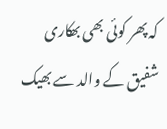کہ پھر کوئی بھی بھکاری شفیق کے والد سے بھیک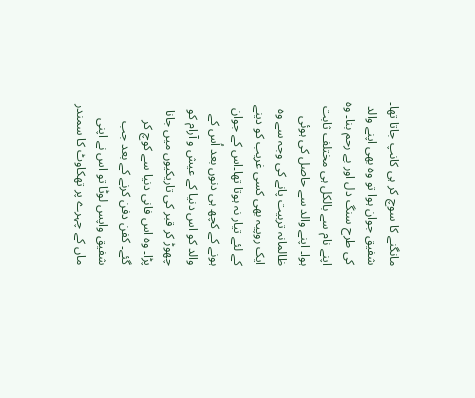مانگنے کا سوچ کر ہی کانپ جاتا تھا۔ شفیق جوان ہوا تو وہ بھی اپنے والد کی طرح سنگ دل اور بے رحم بنا۔ وہ اپنے نام سے بالکل ہی مختلف ثابت ہوا۔ اپنے والد سے حاصل کی ہوئی ظالمانہ تربیت پانے کی وجہ سے وہ ایک روپیہ بھی کسی غریب کو دینے کے لئے تیار نہ ہوتا تھا۔اس کے جوان ہونے کے کچھ ہی دنوں بعد اُس کے والد کو اس دنیا کے عیش و آرام کو چھوڑ کر قبر کی تاریکیوں میں جانا پڑا۔ وہ اس فانی دنیا سے کوچ کر گئے۔ کفن دفن کرنے کے بعد جب شفیق واپس لوٹا تو اس نے اپنی ماں کے چہرے پر تھکاوٹ کا سمندر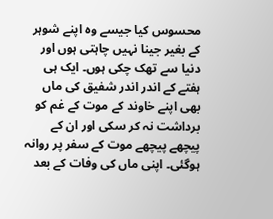محسوس کیا جیسے وہ اپنے شوہر کے بغیر جینا نہیں چاہتی ہوں اور دنیا سے تھک چکی ہوں۔ ایک ہی ہفتے کے اندر اندر شفیق کی ماں بھی اپنے خاوند کے موت کے غم کو برداشت نہ کر سکی اور ان کے پیچھے پیچھے موت کے سفر پر روانہ ہوگئی۔ اپنی ماں کی وفات کے بعد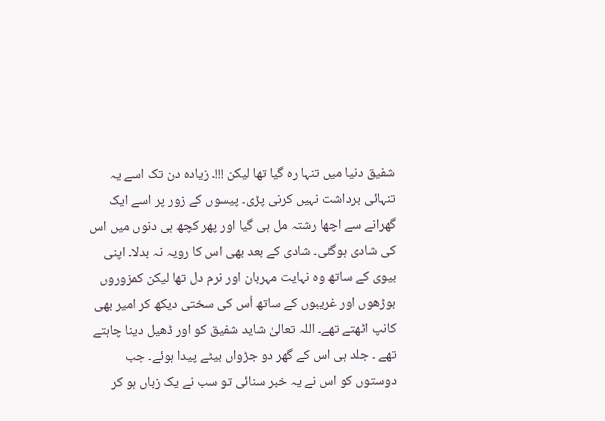شفیق دنیا میں تنہا رہ گیا تھا لیکن !!!۔ زیادہ دن تک اسے یہ تنہائی برداشت نہیں کرنی پڑی۔ پیسوں کے زور پر اسے ایک گھرانے سے اچھا رشتہ مل ہی گیا اور پھر کچھ ہی دنوں میں اس کی شادی ہوگئی۔ شادی کے بعد بھی اس کا رویہ نہ بدلا۔ اپنی بیوی کے ساتھ وہ نہایت مہربان اور نرم دل تھا لیکن کمزوروں بوڑھوں اور غریبوں کے ساتھ اُس کی سختی دیکھ کر امیر بھی کانپ اٹھتے تھے۔ اللہ تعالیٰ شاید شفیق کو اور ڈھیل دینا چاہتے تھے ۔ جلد ہی اس کے گھر دو جڑواں بیٹے پیدا ہوئے۔ جب دوستوں کو اس نے یہ خبر سنائی تو سب نے یک زباں ہو کر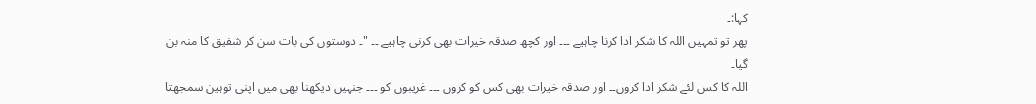کہا:۔
پھر تو تمہیں اللہ کا شکر ادا کرنا چاہیے ۔۔۔ اور کچھ صدقہ خیرات بھی کرنی چاہیے ۔۔ "۔ دوستوں کی بات سن کر شفیق کا منہ بن گیا۔
اللہ کا کس لئے شکر ادا کروں۔۔ اور صدقہ خیرات بھی کس کو کروں ۔۔۔ غریبوں کو ۔۔۔ جنہیں دیکھنا بھی میں اپنی توہین سمجھتا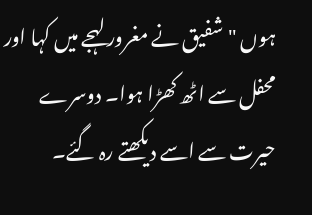ہوں " شفیق نے مغرور لہجے میں کہا اور محفل سے اٹھ کھڑا ہوا۔ دوسرے حیرت سے اسے دیکھتے رہ گئے۔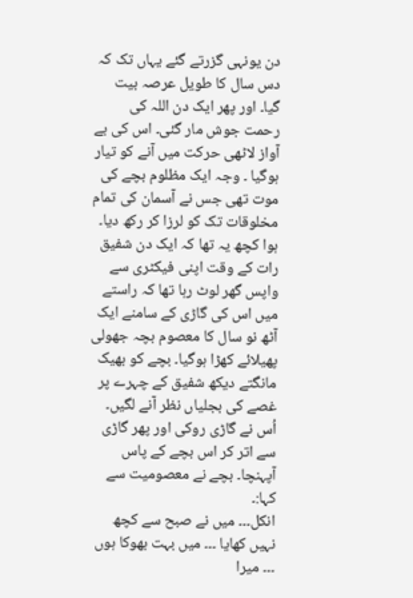دن یونہی گزرتے گئے یہاں تک کہ دس سال کا طویل عرصہ بیت گیا۔ اور پھر ایک دن اللہ کی رحمت جوش مار گئی۔ اس کی بے آواز لاٹھی حرکت میں آنے کو تیار ہوگیا ۔ وجہ ایک مظلوم بچے کی موت تھی جس نے آسمان کی تمام مخلوقات تک کو لرزا کر رکھ دیا۔ ہوا کچھ یہ تھا کہ ایک دن شفیق رات کے وقت اپنی فیکٹری سے واپس گھر لوٹ رہا تھا کہ راستے میں اس کی گاڑی کے سامنے ایک آٹھ نو سال کا معصوم بچہ جھولی پھیلائے کھڑا ہوگیا۔ بچے کو بھیک مانگتے دیکھ شفیق کے چہرے پر غصے کی بجلیاں نظر آنے لگیں۔ اُس نے گاڑی روکی اور پھر گاڑی سے اتر کر اس بچے کے پاس آپہنچا۔ بچے نے معصومیت سے کہا:۔
انکل۔۔۔ میں نے صبح سے کچھ نہیں کھایا ۔۔۔ میں بہت بھوکا ہوں ۔۔۔ میرا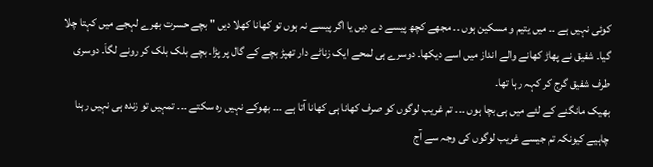کوئی نہیں ہے ۔۔ میں یتیم و مسکین ہوں ۔۔ مجھے کچھ پیسے دے دیں یا اگر پیسے نہ ہوں تو کھانا کھلا دیں " بچے حسرت بھرے لہجے میں کہتا چلا گیا۔ شفیق نے پھاڑ کھانے والے انداز میں اسے دیکھا۔ دوسرے ہی لمحے ایک زناٹے دار تھپڑ بچے کے گال پر پڑا۔ بچے بلک بلک کر رونے لگاَ۔ دوسری طرف شفیق گرج کر کہہ رہا تھا۔
بھیک مانگنے کے لئے میں ہی بچا ہوں ۔۔۔ تم غریب لوگوں کو صرف کھانا ہی کھانا آتا ہے ۔۔۔ بھوکے نہیں رہ سکتے ۔۔۔ تمہیں تو زندہ ہی نہیں رہنا چاہیے کیونکہ تم جیسے غریب لوگوں کی وجہ سے آج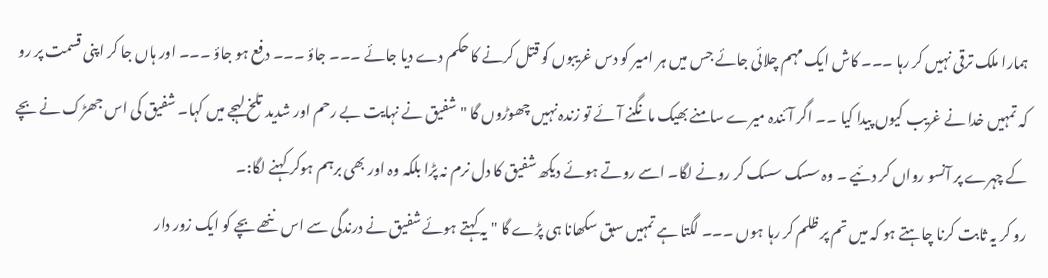ہمارا ملک ترقی نہیں کر رہا ۔۔۔ کاش ایک مہم چلائی جائے جس میں ہر امیر کو دس غریبوں کو قتل کرنے کا حکم دے دیا جائے ۔۔۔ جاؤ ۔۔۔ دفع ہو جاؤ ۔۔۔ اور ہاں جا کر اپنی قسمت پر رو کہ تمہیں خدا نے غریب کیوں پیدا کیا ۔۔ اگر آئندہ میرے سامنے بھیک مانگنے آئے تو زندہ نہیں چھوڑوں گا " شفیق نے نہایت بے رحم اور شدید تلخ لہجے میں کہا۔ شفیق کی اس جھڑک نے بچے کے چہرے پر آنسو رواں کر دئیے ۔ وہ سسک سسک کر رونے لگا۔ اسے روتے ہوئے دیکھ شفیق کا دل نرم نہ پڑا بلکہ وہ اور بھی برہم ہوکر کہنے لگا:۔
رو کر یہ ثابت کرنا چاہتے ہو کہ میں تم پر ظلم کر رہا ہوں ۔۔۔ لگتا ہے تمہیں سبق سکھانا ہی پڑے گا " یہ کہتے ہوئے شفیق نے درندگی سے اس ننھے بچے کو ایک زور دار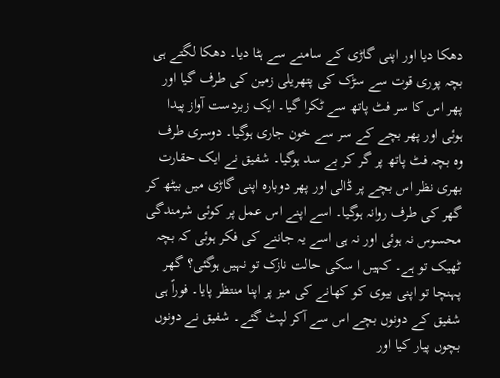دھکا دیا اور اپنی گاڑی کے سامنے سے ہٹا دیا۔ دھکا لگتے ہی بچہ پوری قوت سے سڑک کی پتھریلی زمین کی طرف گیا اور پھر اس کا سر فٹ پاتھ سے ٹکرا گیا۔ ایک زبردست آواز پیدا ہوئی اور پھر بچے کے سر سے خون جاری ہوگیا۔ دوسری طرف وہ بچہ فٹ پاتھ پر گر کر بے سد ہوگیا۔ شفیق نے ایک حقارت بھری نظر اس بچے پر ڈالی اور پھر دوبارہ اپنی گاڑی میں بیٹھ کر گھر کی طرف روانہ ہوگیا۔ اسے اپنے اس عمل پر کوئی شرمندگی محسوس نہ ہوئی اور نہ ہی اسے یہ جاننے کی فکر ہوئی کہ بچہ ٹھیک تو ہے۔ کہیں ا سکی حالت نازک تو نہیں ہوگئی؟ گھر پہنچا تو اپنی بیوی کو کھانے کی میز پر اپنا منتظر پایا۔ فوراً ہی شفیق کے دونوں بچے اس سے آکر لپٹ گئے۔ شفیق نے دونوں بچوں پیار کیا اور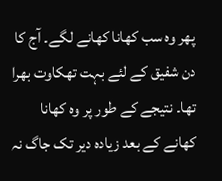پھر وہ سب کھانا کھانے لگے۔ آج کا دن شفیق کے لئے بہت تھکاوت بھرا تھا۔ نتیجے کے طور پر وہ کھانا کھانے کے بعد زیادہ دیر تک جاگ نہ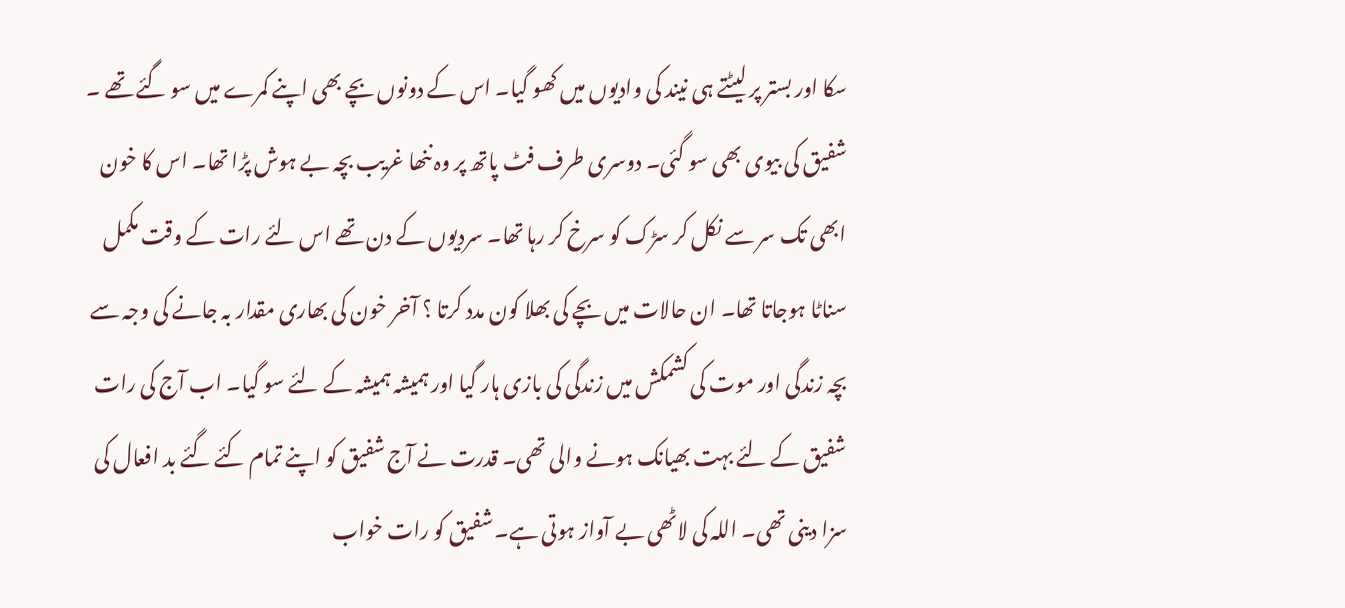سکا اور بستر پر لیٹتے ہی نیند کی وادیوں میں کھو گیا۔ اس کے دونوں بچے بھی اپنے کمرے میں سو گئے تھے ۔ شفیق کی بیوی بھی سو گئی۔ دوسری طرف فٹ پاتھ پر وہ ننھا غریب بچہ بے ہوش پڑا تھا۔ اس کا خون ابھی تک سر سے نکل کر سڑک کو سرخ کر رہا تھا۔ سردیوں کے دن تھے اس لئے رات کے وقت مکمل سناٹا ہوجاتا تھا۔ ان حالات میں بچے کی بھلا کون مدد کرتا ؟ آخر خون کی بھاری مقدار بہ جانے کی وجہ سے بچہ زندگی اور موت کی کشمکش میں زندگی کی بازی ہار گیا اور ہمیشہ ہمیشہ کے لئے سو گیا۔ اب آج کی رات شفیق کے لئے بہت بھیانک ہونے والی تھی۔ قدرت نے آج شفیق کو اپنے تمام کئے گئے بد افعال کی سزا دینی تھی۔ اللہ کی لاٹھی بے آواز ہوتی ہے۔ شفیق کو رات خواب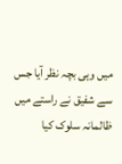میں وہی بچہ نظر آیا جس سے شفیق نے راستے میں ظالمانہ سلوک کیا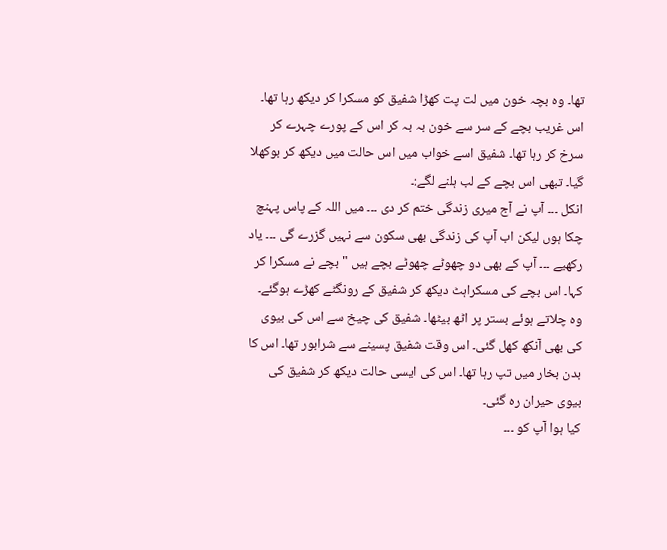تھا۔ وہ بچہ خون میں لت پت کھڑا شفیق کو مسکرا کر دیکھ رہا تھا۔ اس غریب بچے کے سر سے خون بہ بہ کر اس کے پورے چہرے کر سرخ کر رہا تھا۔ شفیق اسے خواب میں اس حالت میں دیکھ کر بوکھلا گیا۔ تبھی اس بچے کے لب ہلنے لگے:۔
انکل ۔۔۔ آپ نے آج میری زندگی ختم کر دی ۔۔۔ میں اللہ کے پاس پہنچ چکا ہوں لیکن اب آپ کی زندگی بھی سکون سے نہیں گزرے گی ۔۔۔ یاد رکھیے ۔۔۔ آپ کے بھی دو چھوٹے چھوٹے بچے ہیں " بچے نے مسکرا کر کہا۔ اس بچے کی مسکراہٹ دیکھ کر شفیق کے رونگٹے کھڑے ہوگئے۔ وہ چلاتے ہوئے بستر پر اٹھ بیٹھا۔ شفیق کی چیخ سے اس کی بیوی کی بھی آنکھ کھل گئی۔ اس وقت شفیق پسینے سے شرابور تھا۔ اس کا بدن بخار میں تپ رہا تھا۔ اس کی ایسی حالت دیکھ کر شفیق کی بیوی حیران رہ گئی۔
کیا ہوا آپ کو ۔۔۔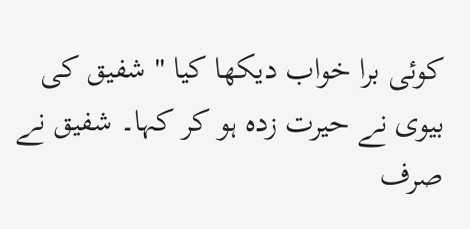کوئی برا خواب دیکھا کیا " شفیق کی بیوی نے حیرت زدہ ہو کر کہا۔ شفیق نے صرف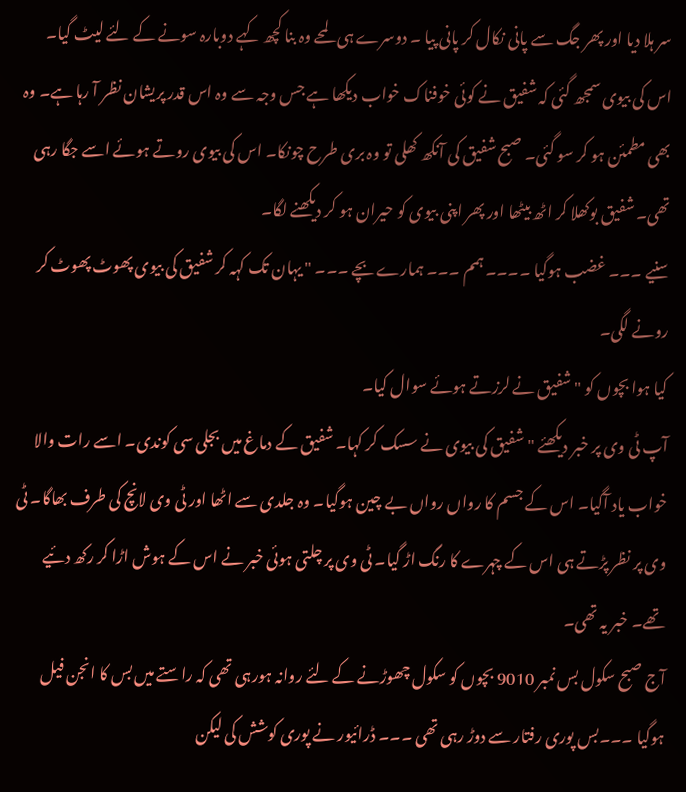سر ہلا دیا اور پھر جگ سے پانی نکال کر پانی پیا ۔ دوسرے ہی لمحے وہ بنا کچھ کہے دوبارہ سونے کے لئے لیٹ گیا۔ اس کی بیوی سمجھ گئی کہ شفیق نے کوئی خوفناک خواب دیکھا ہے جس وجہ سے وہ اس قدر پریشان نظر آ رہا ہے۔ وہ بھی مطمئن ہو کر سو گئی۔ صبح شفیق کی آنکھ کھلی تو وہ بری طرح چونکا۔ اس کی بیوی روتے ہوئے اسے جگا رہی تھی۔ شفیق بوکھلا کر اٹھ بیٹھا اور پھر اپنی بیوی کو حیران ہو کر دیکھنے لگا۔
سنیے ۔۔۔ غضب ہوگیا ۔۔۔۔ ہمم ۔۔۔ ہمارے بچے ۔۔۔ " یہان تک کہہ کر شفیق کی بیوی پھوٹ پھوٹ کر رونے لگی۔
کیا ہوا بچوں کو " شفیق نے لرزتے ہوئے سوال کیا۔
آپ ٹی وی پر خبر دیکھئے " شفیق کی بیوی نے سسک کر کہا۔ شفیق کے دماغ میں بجلی سی کوندی۔ اسے رات والا خواب یاد آگیا۔ اس کے جسم کا رواں رواں بے چین ہوگیا۔ وہ جلدی سے اٹھا اور ٹی وی لانچ کی طرف بھاگا۔ ٹی وی پر نظر پڑتے ہی اس کے چہرے کا رنگ اڑ گیا۔ ٹی وی پر چلتی ہوئی خبر نے اس کے ہوش اڑا کر رکھ دئیے تھے۔ خبر یہ تھی۔
آج صبح سکول بس نمبر 9010 بچوں کو سکول چھوڑنے کے لئے روانہ ہورہی تھی کہ راستے میں بس کا انجن فیل ہوگیا ۔۔۔بس پوری رفتار سے دوڑ رہی تھی ۔۔۔ ڈرائیور نے پوری کوشش کی لیکن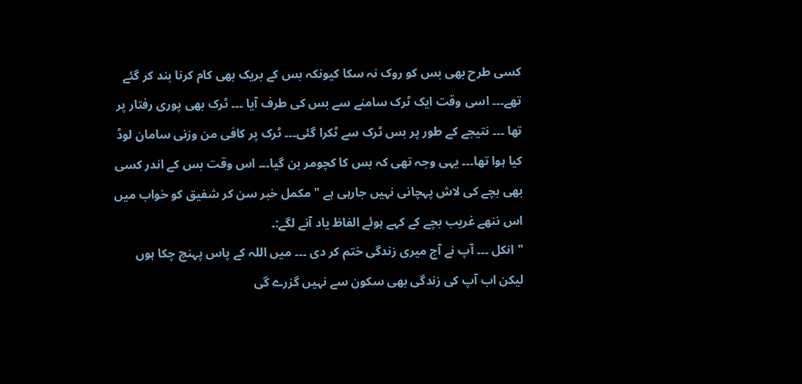کسی طرح بھی بس کو روک نہ سکا کیونکہ بس کے بریک بھی کام کرنا بند کر گئے تھے۔۔۔ اسی وقت ایک ٹرک سامنے سے بس کی طرف آیا ۔۔۔ ٹرک بھی پوری رفتار پر تھا ۔۔۔ نتیجے کے طور پر بس ٹرک سے ٹکرا گئی۔۔۔ ٹرک پر کافی من وزنی سامان لوڈ کیا ہوا تھا۔۔۔ یہی وجہ تھی کہ بس کا کچومر بن گیا۔۔۔ اس وقت بس کے اندر کسی بھی بچے کی لاش پہچانی نہیں جارہی ہے " مکمل خبر سن کر شفیق کو خواب میں اس ننھے غریب بچے کے کہے ہوئے الفاظ یاد آنے لگے:۔
" انکل ۔۔۔ آپ نے آج میری زندگی ختم کر دی ۔۔۔ میں اللہ کے پاس پہنچ چکا ہوں لیکن اب آپ کی زندگی بھی سکون سے نہیں گزرے گی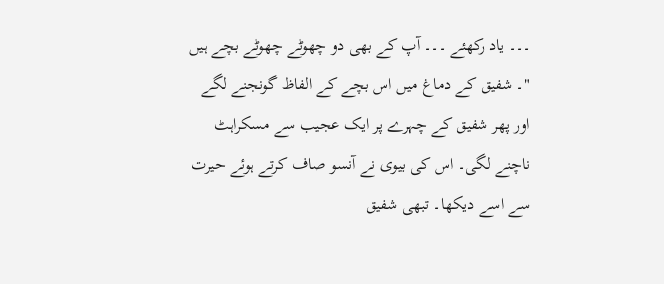۔۔۔ یاد رکھئے ۔۔۔ آپ کے بھی دو چھوٹے چھوٹے بچے ہیں "۔ شفیق کے دماغ میں اس بچے کے الفاظ گونجنے لگے اور پھر شفیق کے چہرے پر ایک عجیب سے مسکراہٹ ناچنے لگی۔ اس کی بیوی نے آنسو صاف کرتے ہوئے حیرت سے اسے دیکھا۔ تبھی شفیق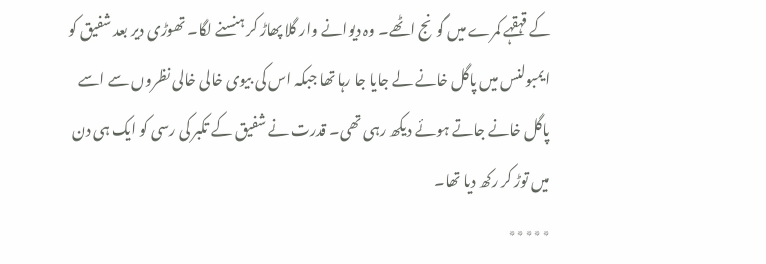کے قہقہے کمرے میں گونج اٹھے۔ وہ دیوانے وار گلا پھاڑ کر ہنسنے لگا۔ تھوڑی دیر بعد شفیق کو ایمبولنس میں پاگل خانے لے جایا جا رہا تھا جبکہ اس کی بیوی خالی خالی نظروں سے اسے پاگل خانے جاتے ہوئے دیکھ رہی تھی۔ قدرت نے شفیق کے تکبر کی رسی کو ایک ہی دن میں توڑ کر رکھ دیا تھا۔
٭٭٭٭٭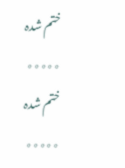ختم شدہ
٭٭٭٭٭
ختم شدہ
٭٭٭٭٭